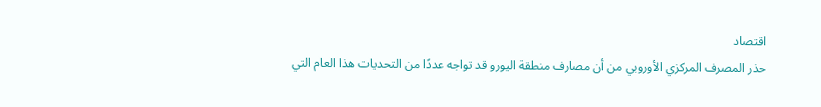اقتصاد
حذر المصرف المركزي الأوروبي من أن مصارف منطقة اليورو قد تواجه عددًا من التحديات هذا العام التي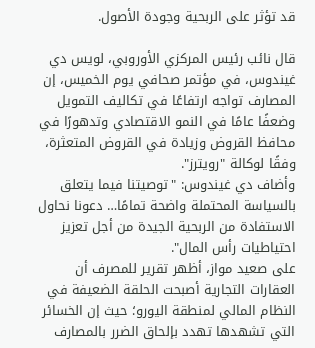قد تؤثر على الربحية وجودة الأصول.

قال نائب رئيس المركزي الأوروبي، لويس دي غيندوس، في مؤتمر صحافي يوم الخميس، إن المصارف تواجه ارتفاعًا في تكاليف التمويل وضعفًا عامًا في النمو الاقتصادي وتدهورًا في محافظ القروض وزيادة في القروض المتعثرة، وفقًا لوكالة "رويترز".
وأضاف دي غيندوس: "توصيتنا فيما يتعلق بالسياسة المحتملة واضحة تمامًا… دعونا نحاول الاستفادة من الربحية الجيدة من أجل تعزيز احتياطيات رأس المال".
على صعيد مواز، أظهر تقرير للمصرف أن العقارات التجارية أصبحت الحلقة الضعيفة في النظام المالي لمنطقة اليورو؛ حيث إن الخسائر التي تشهدها تهدد بإلحاق الضرر بالمصارف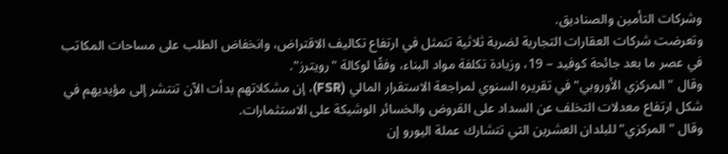وشركات التأمين والصناديق.
وتعرضت شركات العقارات التجارية لضربة ثلاثية تتمثل في ارتفاع تكاليف الاقتراض، وانخفاض الطلب على مساحات المكاتب في عصر ما بعد جائحة كوفيد – 19، وزيادة تكلفة مواد البناء، وفقًا لوكالة "رويترز".
وقال "المركزي الأوروبي" في تقريره السنوي لمراجعة الاستقرار المالي (FSR)، إن مشكلاتهم بدأت الآن تنتشر إلى مؤيديهم في شكل ارتفاع معدلات التخلف عن السداد على القروض والخسائر الوشيكة على الاستثمارات.
وقال "المركزي" للبلدان العشرين التي تتشارك عملة اليورو إن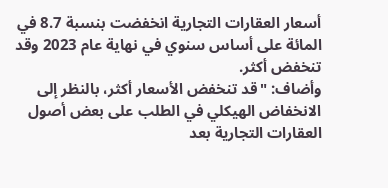أسعار العقارات التجارية انخفضت بنسبة 8.7 في المائة على أساس سنوي في نهاية عام 2023 وقد تنخفض أكثر.
وأضاف: "قد تنخفض الأسعار أكثر، بالنظر إلى الانخفاض الهيكلي في الطلب على بعض أصول العقارات التجارية بعد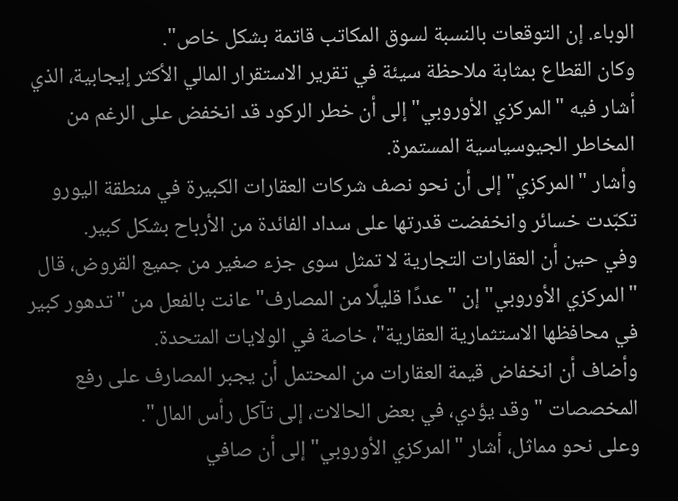الوباء. إن التوقعات بالنسبة لسوق المكاتب قاتمة بشكل خاص".
وكان القطاع بمثابة ملاحظة سيئة في تقرير الاستقرار المالي الأكثر إيجابية، الذي أشار فيه "المركزي الأوروبي" إلى أن خطر الركود قد انخفض على الرغم من المخاطر الجيوسياسية المستمرة.
وأشار "المركزي" إلى أن نحو نصف شركات العقارات الكبيرة في منطقة اليورو تكبّدت خسائر وانخفضت قدرتها على سداد الفائدة من الأرباح بشكل كبير.
وفي حين أن العقارات التجارية لا تمثل سوى جزء صغير من جميع القروض، قال "المركزي الأوروبي" إن "عددًا قليلًا من المصارف" عانت بالفعل من "تدهور كبير في محافظها الاستثمارية العقارية"، خاصة في الولايات المتحدة.
وأضاف أن انخفاض قيمة العقارات من المحتمل أن يجبر المصارف على رفع المخصصات "وقد يؤدي، في بعض الحالات، إلى تآكل رأس المال".
وعلى نحو مماثل، أشار "المركزي الأوروبي" إلى أن صافي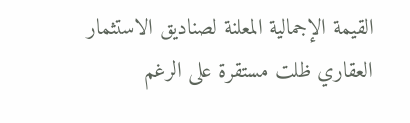القيمة الإجمالية المعلنة لصناديق الاستثمار العقاري ظلت مستقرة على الرغم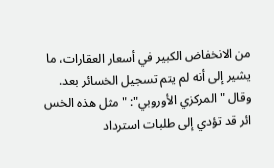من الانخفاض الكبير في أسعار العقارات، ما يشير إلى أنه لم يتم تسجيل الخسائر بعد.
وقال "المركزي الأوروبي": "مثل هذه الخس
ائر قد تؤدي إلى طلبات استرداد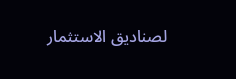لصناديق الاستثمار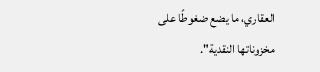العقاري، ما يضع ضغوطًا على مخزوناتها النقدية".